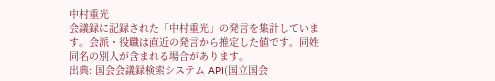中村重光
会議録に記録された「中村重光」の発言を集計しています。会派・役職は直近の発言から推定した値です。同姓同名の別人が含まれる場合があります。
出典: 国会会議録検索システム API(国立国会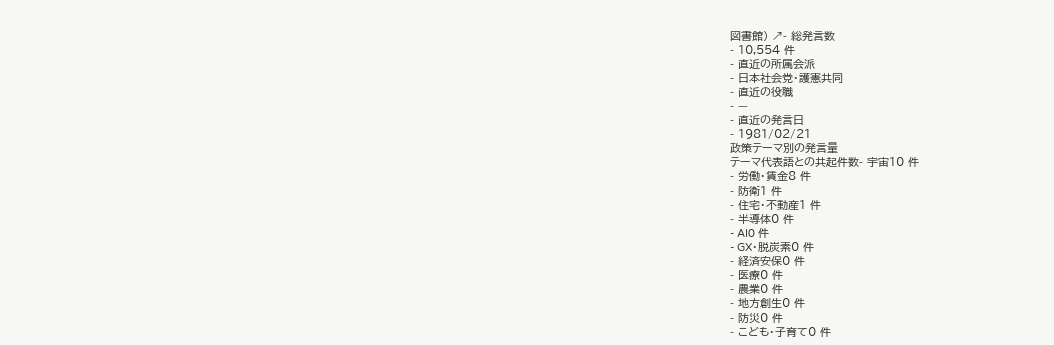図書館) ↗- 総発言数
- 10,554 件
- 直近の所属会派
- 日本社会党・護憲共同
- 直近の役職
- —
- 直近の発言日
- 1981/02/21
政策テーマ別の発言量
テーマ代表語との共起件数- 宇宙10 件
- 労働・賃金8 件
- 防衛1 件
- 住宅・不動産1 件
- 半導体0 件
- AI0 件
- GX・脱炭素0 件
- 経済安保0 件
- 医療0 件
- 農業0 件
- 地方創生0 件
- 防災0 件
- こども・子育て0 件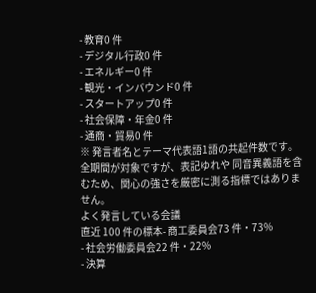- 教育0 件
- デジタル行政0 件
- エネルギー0 件
- 観光・インバウンド0 件
- スタートアップ0 件
- 社会保障・年金0 件
- 通商・貿易0 件
※ 発言者名とテーマ代表語1語の共起件数です。全期間が対象ですが、表記ゆれや 同音異義語を含むため、関心の強さを厳密に測る指標ではありません。
よく発言している会議
直近 100 件の標本- 商工委員会73 件・73%
- 社会労働委員会22 件・22%
- 決算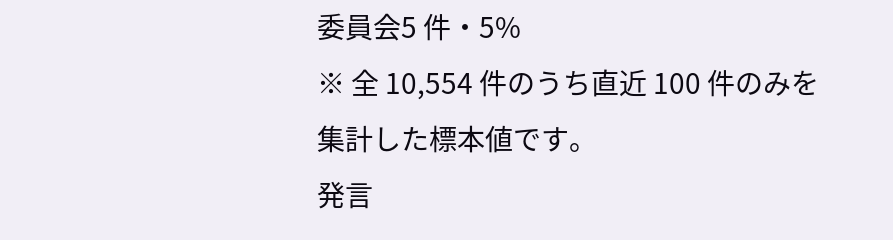委員会5 件・5%
※ 全 10,554 件のうち直近 100 件のみを集計した標本値です。
発言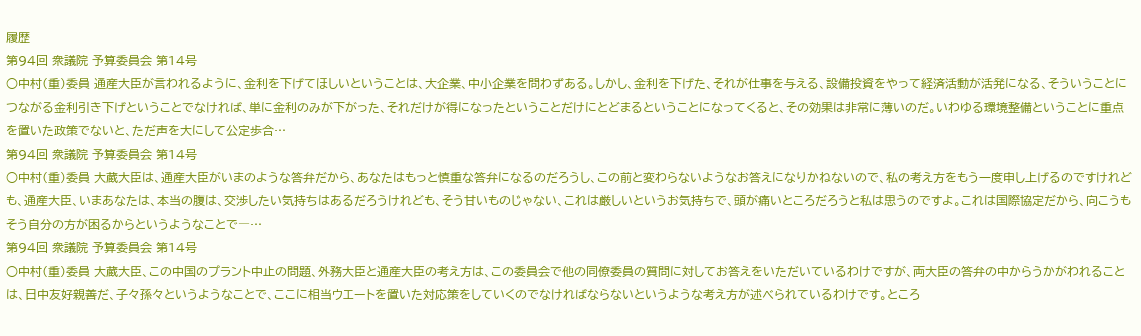履歴
第94回 衆議院 予算委員会 第14号
○中村(重)委員 通産大臣が言われるように、金利を下げてほしいということは、大企業、中小企業を問わずある。しかし、金利を下げた、それが仕事を与える、設備投資をやって経済活動が活発になる、そういうことにつながる金利引き下げということでなければ、単に金利のみが下がった、それだけが得になったということだけにとどまるということになってくると、その効果は非常に薄いのだ。いわゆる環境整備ということに重点を置いた政策でないと、ただ声を大にして公定歩合…
第94回 衆議院 予算委員会 第14号
○中村(重)委員 大蔵大臣は、通産大臣がいまのような答弁だから、あなたはもっと慎重な答弁になるのだろうし、この前と変わらないようなお答えになりかねないので、私の考え方をもう一度申し上げるのですけれども、通産大臣、いまあなたは、本当の腹は、交渉したい気持ちはあるだろうけれども、そう甘いものじゃない、これは厳しいというお気持ちで、頭が痛いところだろうと私は思うのですよ。これは国際協定だから、向こうもそう自分の方が困るからというようなことで―…
第94回 衆議院 予算委員会 第14号
○中村(重)委員 大蔵大臣、この中国のプラント中止の問題、外務大臣と通産大臣の考え方は、この委員会で他の同僚委員の質問に対してお答えをいただいているわけですが、両大臣の答弁の中からうかがわれることは、日中友好親善だ、子々孫々というようなことで、ここに相当ウエートを置いた対応策をしていくのでなければならないというような考え方が述べられているわけです。ところ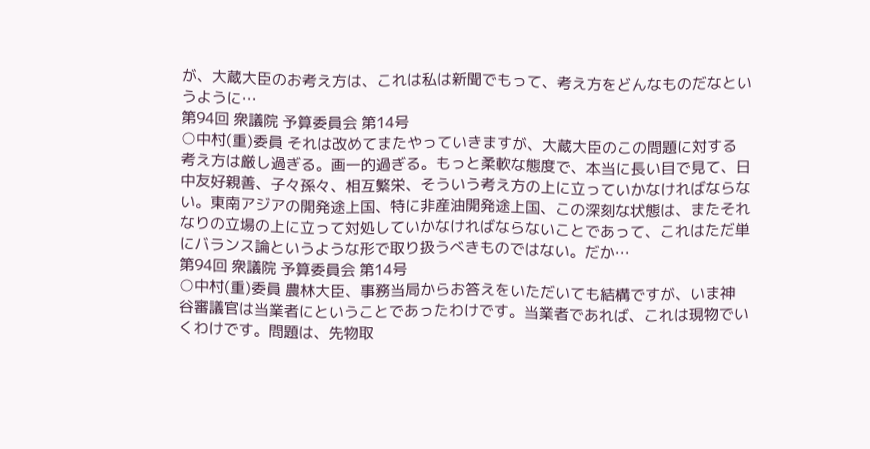が、大蔵大臣のお考え方は、これは私は新聞でもって、考え方をどんなものだなというように…
第94回 衆議院 予算委員会 第14号
○中村(重)委員 それは改めてまたやっていきますが、大蔵大臣のこの問題に対する考え方は厳し過ぎる。画一的過ぎる。もっと柔軟な態度で、本当に長い目で見て、日中友好親善、子々孫々、相互繁栄、そういう考え方の上に立っていかなければならない。東南アジアの開発途上国、特に非産油開発途上国、この深刻な状態は、またそれなりの立場の上に立って対処していかなければならないことであって、これはただ単にバランス論というような形で取り扱うべきものではない。だか…
第94回 衆議院 予算委員会 第14号
○中村(重)委員 農林大臣、事務当局からお答えをいただいても結構ですが、いま神谷審議官は当業者にということであったわけです。当業者であれば、これは現物でいくわけです。問題は、先物取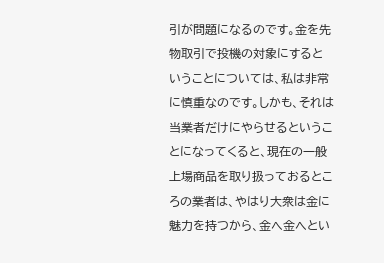引が問題になるのです。金を先物取引で投機の対象にするということについては、私は非常に慎重なのです。しかも、それは当業者だけにやらせるということになってくると、現在の一般上場商品を取り扱っておるところの業者は、やはり大衆は金に魅力を持つから、金へ金へとい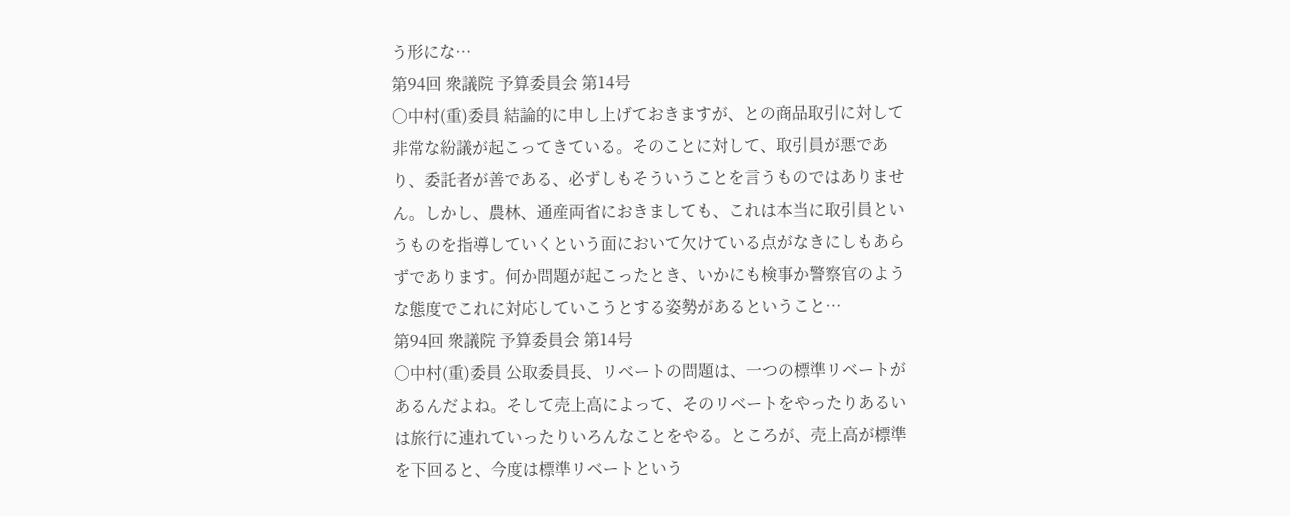う形にな…
第94回 衆議院 予算委員会 第14号
○中村(重)委員 結論的に申し上げておきますが、との商品取引に対して非常な紛議が起こってきている。そのことに対して、取引員が悪であり、委託者が善である、必ずしもそういうことを言うものではありません。しかし、農林、通産両省におきましても、これは本当に取引員というものを指導していくという面において欠けている点がなきにしもあらずであります。何か問題が起こったとき、いかにも検事か警察官のような態度でこれに対応していこうとする姿勢があるということ…
第94回 衆議院 予算委員会 第14号
○中村(重)委員 公取委員長、リベートの問題は、一つの標準リベートがあるんだよね。そして売上高によって、そのリベートをやったりあるいは旅行に連れていったりいろんなことをやる。ところが、売上高が標準を下回ると、今度は標準リベートという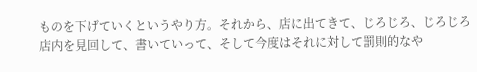ものを下げていくというやり方。それから、店に出てきて、じろじろ、じろじろ店内を見回して、書いていって、そして今度はそれに対して罰則的なや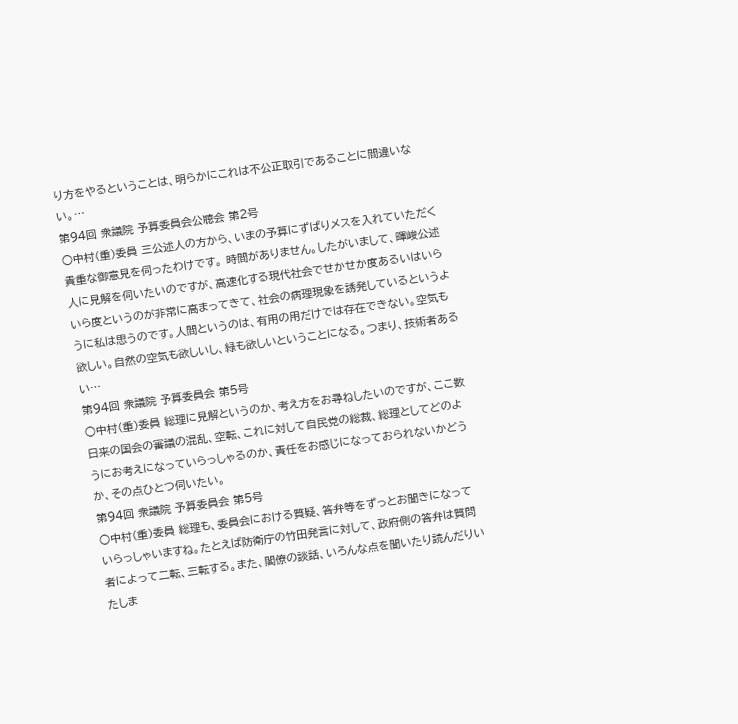り方をやるということは、明らかにこれは不公正取引であることに間違いない。…
第94回 衆議院 予算委員会公聴会 第2号
○中村(重)委員 三公述人の方から、いまの予算にずばりメスを入れていただく貴重な御意見を伺ったわけです。 時間がありません。したがいまして、暉峻公述人に見解を伺いたいのですが、高速化する現代社会でせかせか度あるいはいらいら度というのが非常に高まってきて、社会の病理現象を誘発しているというように私は思うのです。人間というのは、有用の用だけでは存在できない。空気も欲しい。自然の空気も欲しいし、緑も欲しいということになる。つまり、技術者あるい…
第94回 衆議院 予算委員会 第5号
○中村(重)委員 総理に見解というのか、考え方をお尋ねしたいのですが、ここ数日来の国会の審議の混乱、空転、これに対して自民党の総裁、総理としてどのようにお考えになっていらっしゃるのか、責任をお感じになっておられないかどうか、その点ひとつ伺いたい。
第94回 衆議院 予算委員会 第5号
○中村(重)委員 総理も、委員会における質疑、答弁等をずっとお聞きになっていらっしゃいますね。たとえば防衛庁の竹田発言に対して、政府側の答弁は質問者によって二転、三転する。また、閣僚の談話、いろんな点を聞いたり読んだりいたしま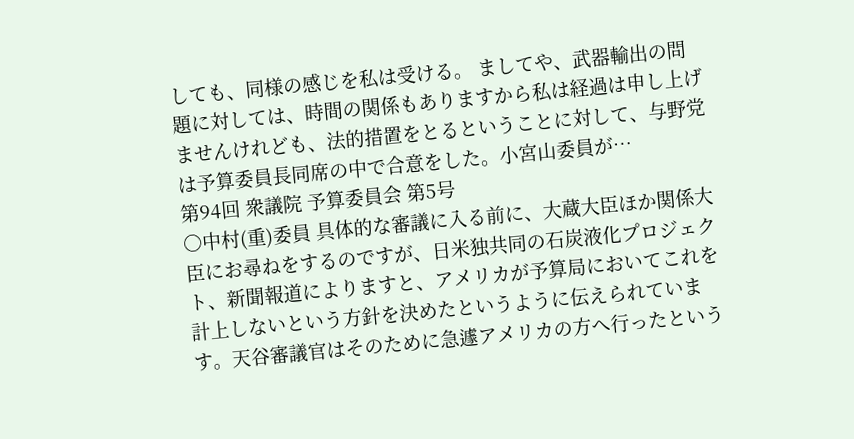しても、同様の感じを私は受ける。 ましてや、武器輸出の問題に対しては、時間の関係もありますから私は経過は申し上げませんけれども、法的措置をとるということに対して、与野党は予算委員長同席の中で合意をした。小宮山委員が…
第94回 衆議院 予算委員会 第5号
○中村(重)委員 具体的な審議に入る前に、大蔵大臣ほか関係大臣にお尋ねをするのですが、日米独共同の石炭液化プロジェクト、新聞報道によりますと、アメリカが予算局においてこれを計上しないという方針を決めたというように伝えられています。天谷審議官はそのために急遽アメリカの方へ行ったという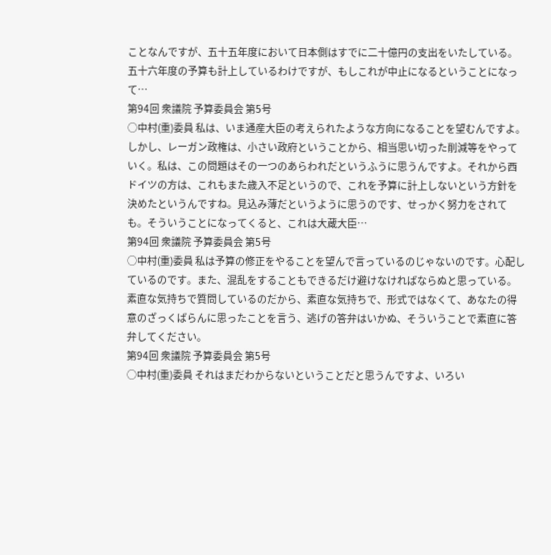ことなんですが、五十五年度において日本側はすでに二十億円の支出をいたしている。五十六年度の予算も計上しているわけですが、もしこれが中止になるということになって…
第94回 衆議院 予算委員会 第5号
○中村(重)委員 私は、いま通産大臣の考えられたような方向になることを望むんですよ。しかし、レーガン政権は、小さい政府ということから、相当思い切った削減等をやっていく。私は、この問題はその一つのあらわれだというふうに思うんですよ。それから西ドイツの方は、これもまた歳入不足というので、これを予算に計上しないという方針を決めたというんですね。見込み薄だというように思うのです、せっかく努力をされても。そういうことになってくると、これは大蔵大臣…
第94回 衆議院 予算委員会 第5号
○中村(重)委員 私は予算の修正をやることを望んで言っているのじゃないのです。心配しているのです。また、混乱をすることもできるだけ避けなければならぬと思っている。素直な気持ちで質問しているのだから、素直な気持ちで、形式ではなくて、あなたの得意のざっくばらんに思ったことを言う、逃げの答弁はいかぬ、そういうことで素直に答弁してください。
第94回 衆議院 予算委員会 第5号
○中村(重)委員 それはまだわからないということだと思うんですよ、いろい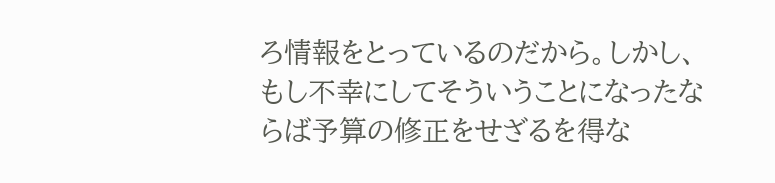ろ情報をとっているのだから。しかし、もし不幸にしてそういうことになったならば予算の修正をせざるを得な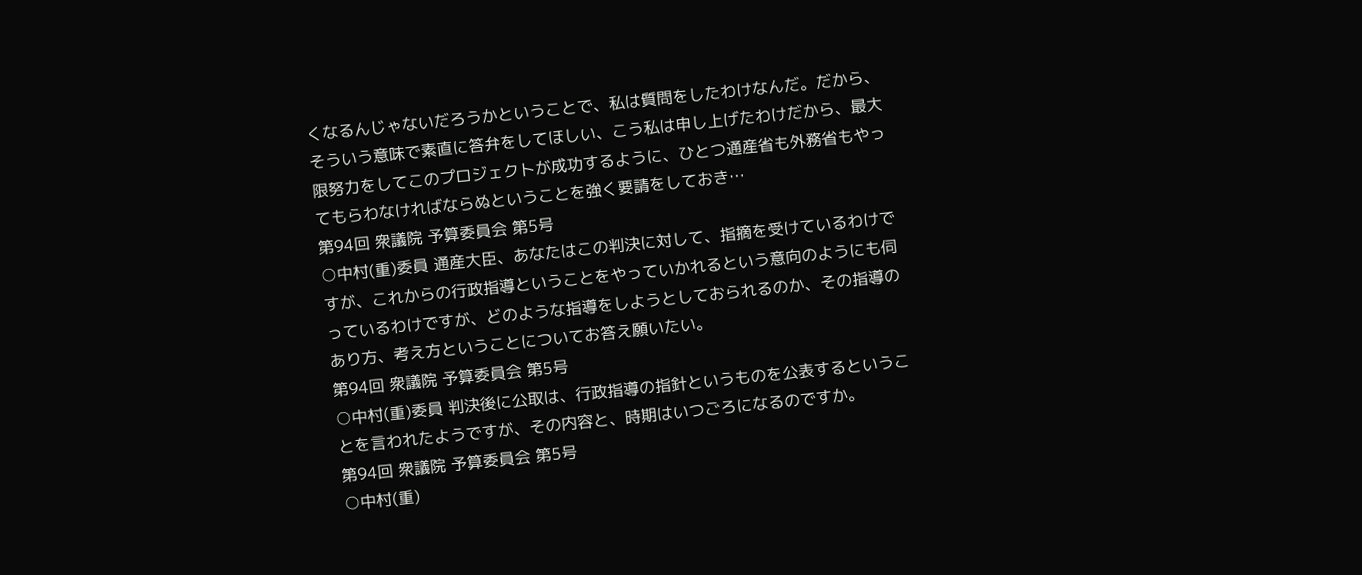くなるんじゃないだろうかということで、私は質問をしたわけなんだ。だから、そういう意味で素直に答弁をしてほしい、こう私は申し上げたわけだから、最大限努力をしてこのプロジェクトが成功するように、ひとつ通産省も外務省もやってもらわなければならぬということを強く要請をしておき…
第94回 衆議院 予算委員会 第5号
○中村(重)委員 通産大臣、あなたはこの判決に対して、指摘を受けているわけですが、これからの行政指導ということをやっていかれるという意向のようにも伺っているわけですが、どのような指導をしようとしておられるのか、その指導のあり方、考え方ということについてお答え願いたい。
第94回 衆議院 予算委員会 第5号
○中村(重)委員 判決後に公取は、行政指導の指針というものを公表するということを言われたようですが、その内容と、時期はいつごろになるのですか。
第94回 衆議院 予算委員会 第5号
○中村(重)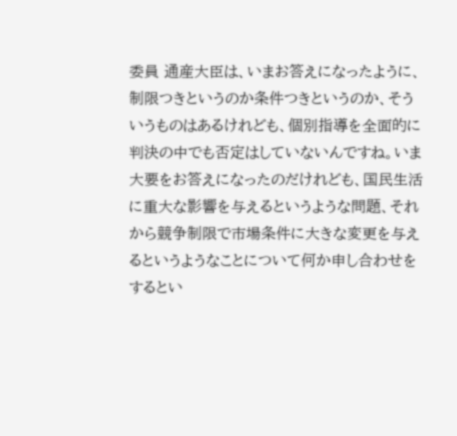委員 通産大臣は、いまお答えになったように、制限つきというのか条件つきというのか、そういうものはあるけれども、個別指導を全面的に判決の中でも否定はしていないんですね。いま大要をお答えになったのだけれども、国民生活に重大な影響を与えるというような問題、それから競争制限で市場条件に大きな変更を与えるというようなことについて何か申し合わせをするとい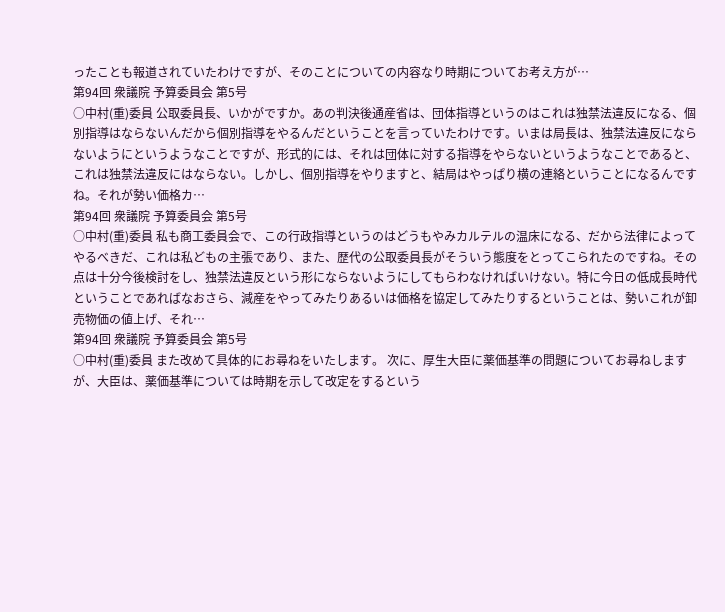ったことも報道されていたわけですが、そのことについての内容なり時期についてお考え方が…
第94回 衆議院 予算委員会 第5号
○中村(重)委員 公取委員長、いかがですか。あの判決後通産省は、団体指導というのはこれは独禁法違反になる、個別指導はならないんだから個別指導をやるんだということを言っていたわけです。いまは局長は、独禁法違反にならないようにというようなことですが、形式的には、それは団体に対する指導をやらないというようなことであると、これは独禁法違反にはならない。しかし、個別指導をやりますと、結局はやっぱり横の連絡ということになるんですね。それが勢い価格カ…
第94回 衆議院 予算委員会 第5号
○中村(重)委員 私も商工委員会で、この行政指導というのはどうもやみカルテルの温床になる、だから法律によってやるべきだ、これは私どもの主張であり、また、歴代の公取委員長がそういう態度をとってこられたのですね。その点は十分今後検討をし、独禁法違反という形にならないようにしてもらわなければいけない。特に今日の低成長時代ということであればなおさら、減産をやってみたりあるいは価格を協定してみたりするということは、勢いこれが卸売物価の値上げ、それ…
第94回 衆議院 予算委員会 第5号
○中村(重)委員 また改めて具体的にお尋ねをいたします。 次に、厚生大臣に薬価基準の問題についてお尋ねしますが、大臣は、薬価基準については時期を示して改定をするという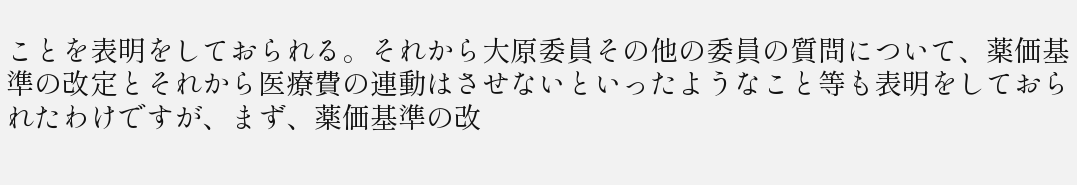ことを表明をしておられる。それから大原委員その他の委員の質問について、薬価基準の改定とそれから医療費の連動はさせないといったようなこと等も表明をしておられたわけですが、まず、薬価基準の改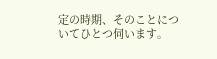定の時期、そのことについてひとつ伺います。